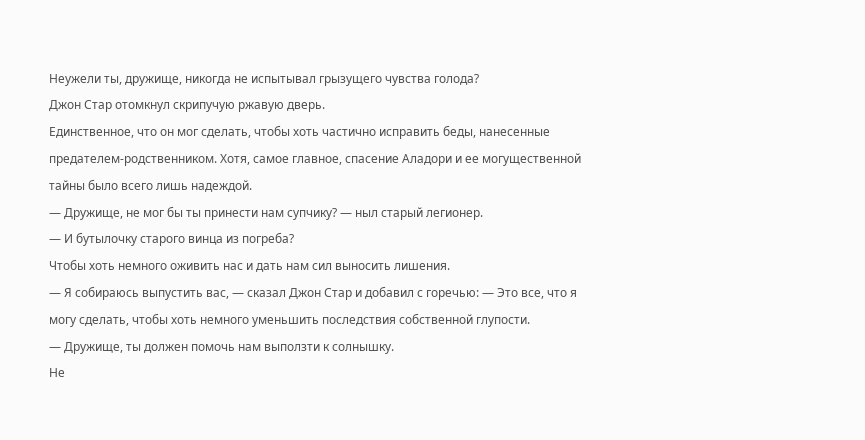Неужели ты, дружище, никогда не испытывал грызущего чувства голода?
Джон Стар отомкнул скрипучую ржавую дверь.
Единственное, что он мог сделать, чтобы хоть частично исправить беды, нанесенные предателем-родственником. Хотя, самое главное, спасение Аладори и ее могущественной тайны было всего лишь надеждой.
— Дружище, не мог бы ты принести нам супчику? — ныл старый легионер.
— И бутылочку старого винца из погреба?
Чтобы хоть немного оживить нас и дать нам сил выносить лишения.
— Я собираюсь выпустить вас, — сказал Джон Стар и добавил с горечью: — Это все, что я могу сделать, чтобы хоть немного уменьшить последствия собственной глупости.
— Дружище, ты должен помочь нам выползти к солнышку.
Не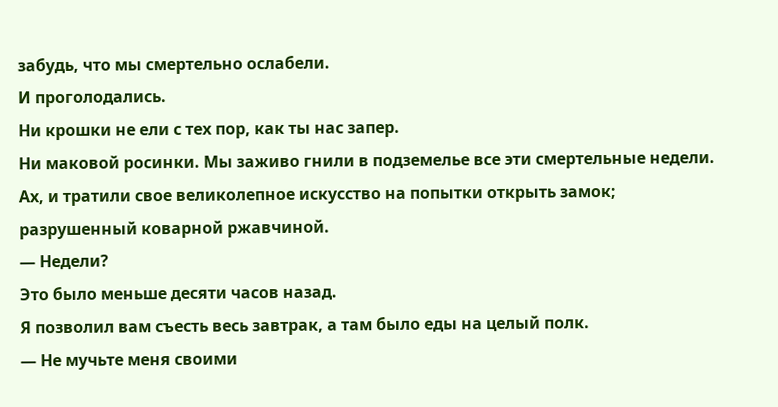забудь, что мы смертельно ослабели.
И проголодались.
Ни крошки не ели с тех пор, как ты нас запер.
Ни маковой росинки. Мы заживо гнили в подземелье все эти смертельные недели.
Ах, и тратили свое великолепное искусство на попытки открыть замок; разрушенный коварной ржавчиной.
— Недели?
Это было меньше десяти часов назад.
Я позволил вам съесть весь завтрак, а там было еды на целый полк.
— Не мучьте меня своими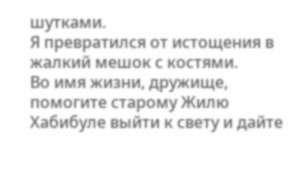шутками.
Я превратился от истощения в жалкий мешок с костями.
Во имя жизни, дружище, помогите старому Жилю Хабибуле выйти к свету и дайте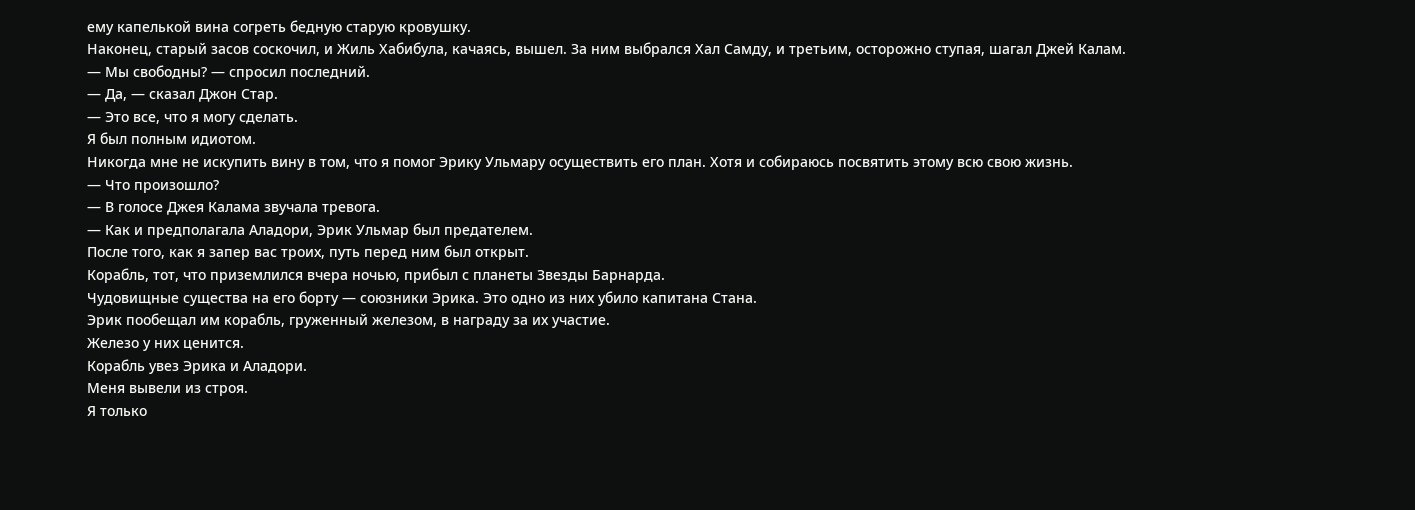ему капелькой вина согреть бедную старую кровушку.
Наконец, старый засов соскочил, и Жиль Хабибула, качаясь, вышел. За ним выбрался Хал Самду, и третьим, осторожно ступая, шагал Джей Калам.
— Мы свободны? — спросил последний.
— Да, — сказал Джон Стар.
— Это все, что я могу сделать.
Я был полным идиотом.
Никогда мне не искупить вину в том, что я помог Эрику Ульмару осуществить его план. Хотя и собираюсь посвятить этому всю свою жизнь.
— Что произошло?
— В голосе Джея Калама звучала тревога.
— Как и предполагала Аладори, Эрик Ульмар был предателем.
После того, как я запер вас троих, путь перед ним был открыт.
Корабль, тот, что приземлился вчера ночью, прибыл с планеты Звезды Барнарда.
Чудовищные существа на его борту — союзники Эрика. Это одно из них убило капитана Стана.
Эрик пообещал им корабль, груженный железом, в награду за их участие.
Железо у них ценится.
Корабль увез Эрика и Аладори.
Меня вывели из строя.
Я только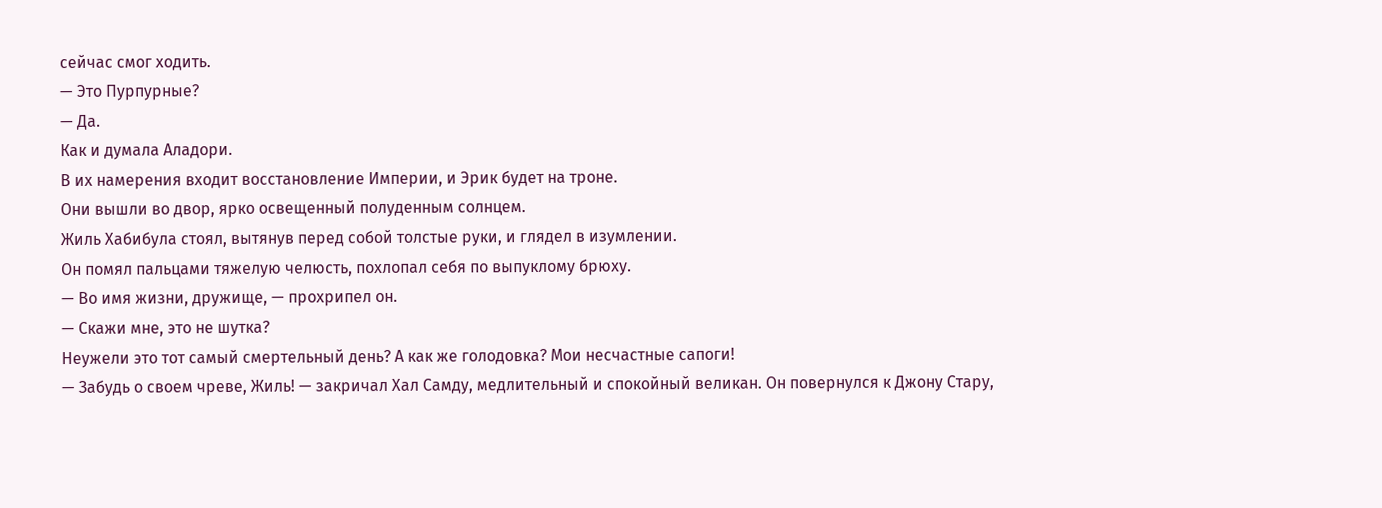сейчас смог ходить.
— Это Пурпурные?
— Да.
Как и думала Аладори.
В их намерения входит восстановление Империи, и Эрик будет на троне.
Они вышли во двор, ярко освещенный полуденным солнцем.
Жиль Хабибула стоял, вытянув перед собой толстые руки, и глядел в изумлении.
Он помял пальцами тяжелую челюсть, похлопал себя по выпуклому брюху.
— Во имя жизни, дружище, — прохрипел он.
— Скажи мне, это не шутка?
Неужели это тот самый смертельный день? А как же голодовка? Мои несчастные сапоги!
— Забудь о своем чреве, Жиль! — закричал Хал Самду, медлительный и спокойный великан. Он повернулся к Джону Стару,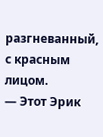разгневанный, с красным лицом.
— Этот Эрик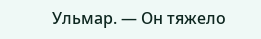Ульмар. — Он тяжело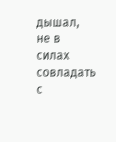дышал, не в силах совладать с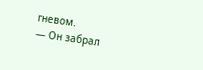гневом.
— Он забрал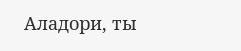Аладори, ты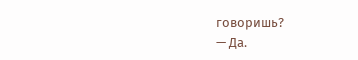говоришь?
— Да.